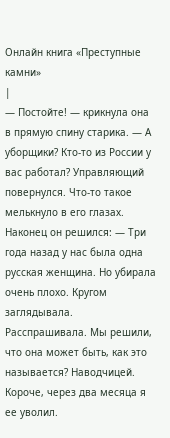Онлайн книга «Преступные камни»
|
— Постойте! — крикнула она в прямую спину старика. — А уборщики? Кто-то из России у вас работал? Управляющий повернулся. Что-то такое мелькнуло в его глазах. Наконец он решился: — Три года назад у нас была одна русская женщина. Но убирала очень плохо. Кругом заглядывала. Расспрашивала. Мы решили, что она может быть, как это называется? Наводчицей. Короче, через два месяца я ее уволил.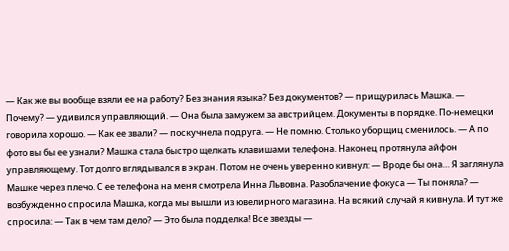— Как же вы вообще взяли ее на работу? Без знания языка? Без документов? — прищурилась Машка. — Почему? — удивился управляющий. — Она была замужем за австрийцем. Документы в порядке. По-немецки говорила хорошо. — Как ее звали? — поскучнела подруга. — Не помню. Столько уборщиц сменилось. — А по фото вы бы ее узнали? Машка стала быстро щелкать клавишами телефона. Наконец протянула айфон управляющему. Тот долго вглядывался в экран. Потом не очень уверенно кивнул: — Вроде бы она… Я заглянула Машке через плечо. С ее телефона на меня смотрела Инна Львовна. Разоблачение фокуса — Ты поняла? — возбужденно спросила Машка, когда мы вышли из ювелирного магазина. На всякий случай я кивнула. И тут же спросила: — Так в чем там дело? — Это была подделка! Все звезды —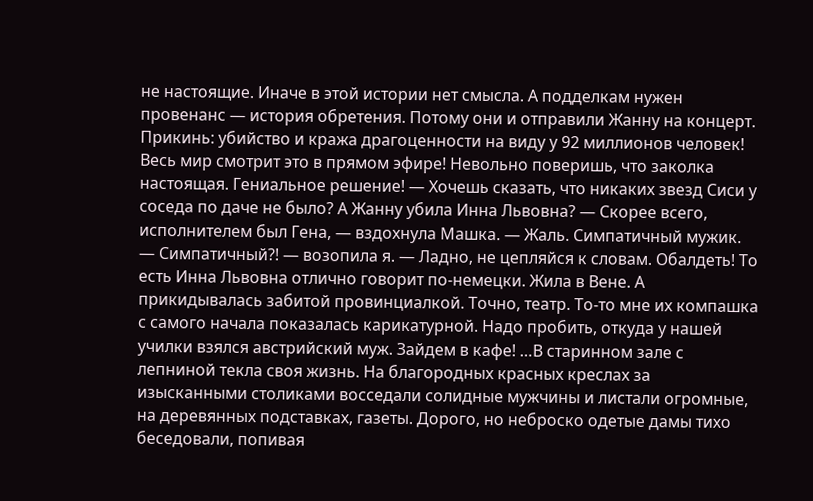не настоящие. Иначе в этой истории нет смысла. А подделкам нужен провенанс — история обретения. Потому они и отправили Жанну на концерт. Прикинь: убийство и кража драгоценности на виду у 92 миллионов человек! Весь мир смотрит это в прямом эфире! Невольно поверишь, что заколка настоящая. Гениальное решение! — Хочешь сказать, что никаких звезд Сиси у соседа по даче не было? А Жанну убила Инна Львовна? — Скорее всего, исполнителем был Гена, — вздохнула Машка. — Жаль. Симпатичный мужик. — Симпатичный?! — возопила я. — Ладно, не цепляйся к словам. Обалдеть! То есть Инна Львовна отлично говорит по-немецки. Жила в Вене. А прикидывалась забитой провинциалкой. Точно, театр. То-то мне их компашка с самого начала показалась карикатурной. Надо пробить, откуда у нашей училки взялся австрийский муж. Зайдем в кафе! …В старинном зале с лепниной текла своя жизнь. На благородных красных креслах за изысканными столиками восседали солидные мужчины и листали огромные, на деревянных подставках, газеты. Дорого, но неброско одетые дамы тихо беседовали, попивая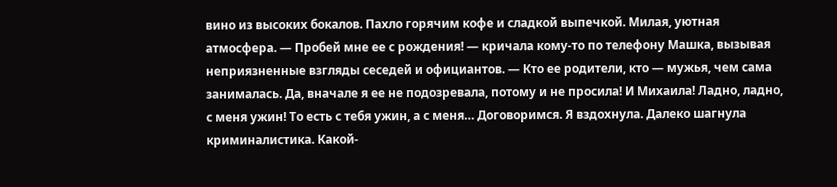вино из высоких бокалов. Пахло горячим кофе и сладкой выпечкой. Милая, уютная атмосфера. — Пробей мне ее с рождения! — кричала кому-то по телефону Машка, вызывая неприязненные взгляды сеседей и официантов. — Кто ее родители, кто — мужья, чем сама занималась. Да, вначале я ее не подозревала, потому и не просила! И Михаила! Ладно, ладно, с меня ужин! То есть с тебя ужин, а с меня… Договоримся. Я вздохнула. Далеко шагнула криминалистика. Какой-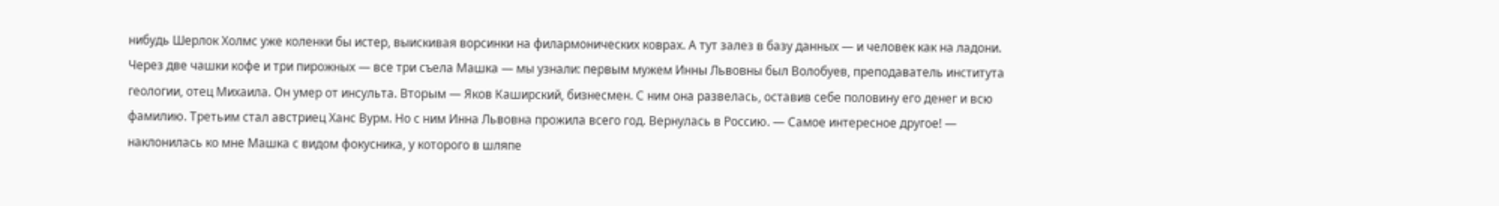нибудь Шерлок Холмс уже коленки бы истер, выискивая ворсинки на филармонических коврах. А тут залез в базу данных — и человек как на ладони. Через две чашки кофе и три пирожных — все три съела Машка — мы узнали: первым мужем Инны Львовны был Волобуев, преподаватель института геологии, отец Михаила. Он умер от инсульта. Вторым — Яков Каширский, бизнесмен. С ним она развелась, оставив себе половину его денег и всю фамилию. Третьим стал австриец Ханс Вурм. Но с ним Инна Львовна прожила всего год. Вернулась в Россию. — Самое интересное другое! — наклонилась ко мне Машка с видом фокусника, у которого в шляпе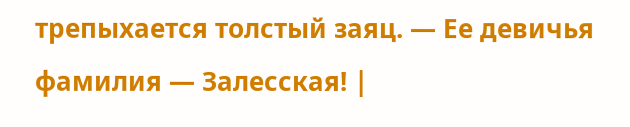трепыхается толстый заяц. — Ее девичья фамилия — Залесская! |